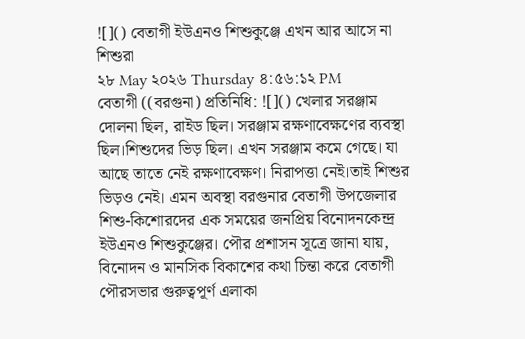![]() বেতাগী ইউএনও শিশুকুঞ্জে এখন আর আসে না শিশুরা
২৮ May ২০২৬ Thursday ৪:৫৬:১২ PM
বেতাগী ((বরগুনা) প্রতিনিধি: ![]() খেলার সরঞ্জাম দোলনা ছিল, রাইড ছিল। সরঞ্জাম রক্ষণাবেক্ষণের ব্যবস্থা ছিল।শিশুদের ভিড় ছিল। এখন সরঞ্জাম কমে গেছে। যা আছে তাতে নেই রক্ষণাবেক্ষণ। নিরাপত্তা নেই।তাই শিশুর ভিড়ও নেই। এমন অবস্থা বরগুনার বেতাগী উপজেলার শিশু-কিশোরদের এক সময়ের জনপ্রিয় বিনোদনকেন্দ্র ইউএনও শিশুকুঞ্জের। পৌর প্রশাসন সূত্রে জানা যায়, বিনোদন ও মানসিক বিকাশের কথা চিন্তা করে বেতাগী পৌরসভার গুরুত্বপূর্ণ এলাকা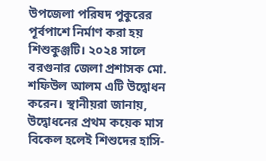উপজেলা পরিষদ পুকুরের পূর্বপাশে নির্মাণ করা হয় শিশুকুঞ্জটি। ২০২৪ সালে বরগুনার জেলা প্রশাসক মো. শফিউল আলম এটি উদ্বোধন করেন। স্থানীয়রা জানায়, উদ্বোধনের প্রথম কয়েক মাস বিকেল হলেই শিশুদের হাসি-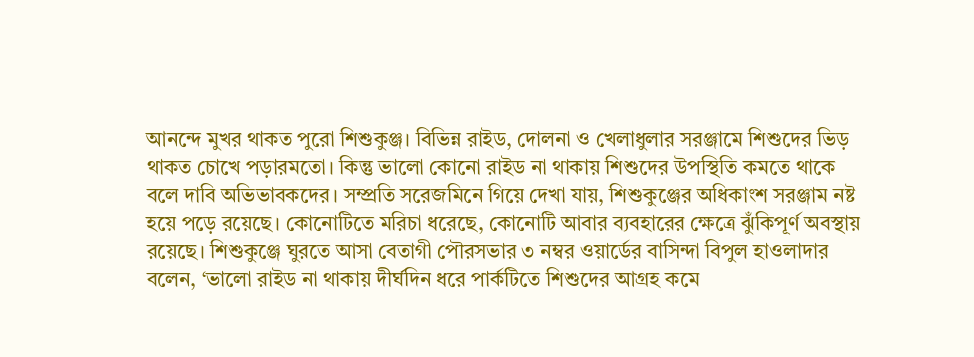আনন্দে মুখর থাকত পুরো শিশুকুঞ্জ। বিভিন্ন রাইড, দোলনা ও খেলাধুলার সরঞ্জামে শিশুদের ভিড় থাকত চোখে পড়ারমতো। কিন্তু ভালো কোনো রাইড না থাকায় শিশুদের উপস্থিতি কমতে থাকে বলে দাবি অভিভাবকদের। সম্প্রতি সরেজমিনে গিয়ে দেখা যায়, শিশুকুঞ্জের অধিকাংশ সরঞ্জাম নষ্ট হয়ে পড়ে রয়েছে। কোনোটিতে মরিচা ধরেছে, কোনোটি আবার ব্যবহারের ক্ষেত্রে ঝুঁকিপূর্ণ অবস্থায় রয়েছে। শিশুকুঞ্জে ঘুরতে আসা বেতাগী পৌরসভার ৩ নম্বর ওয়ার্ডের বাসিন্দা বিপুল হাওলাদার বলেন, ‘ভালো রাইড না থাকায় দীর্ঘদিন ধরে পার্কটিতে শিশুদের আগ্রহ কমে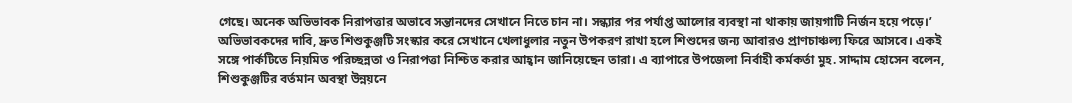গেছে। অনেক অভিভাবক নিরাপত্তার অভাবে সন্তানদের সেখানে নিতে চান না। সন্ধ্যার পর পর্যাপ্ত আলোর ব্যবস্থা না থাকায় জায়গাটি নির্জন হয়ে পড়ে।’ অভিভাবকদের দাবি, দ্রুত শিশুকুঞ্জটি সংস্কার করে সেখানে খেলাধুলার নতুন উপকরণ রাখা হলে শিশুদের জন্য আবারও প্রাণচাঞ্চল্য ফিরে আসবে। একই সঙ্গে পার্কটিতে নিয়মিত পরিচ্ছন্নতা ও নিরাপত্তা নিশ্চিত করার আহ্বান জানিয়েছেন তারা। এ ব্যাপারে উপজেলা নির্বাহী কর্মকর্তা মুহ. সাদ্দাম হোসেন বলেন, শিশুকুঞ্জটির বর্তমান অবস্থা উন্নয়নে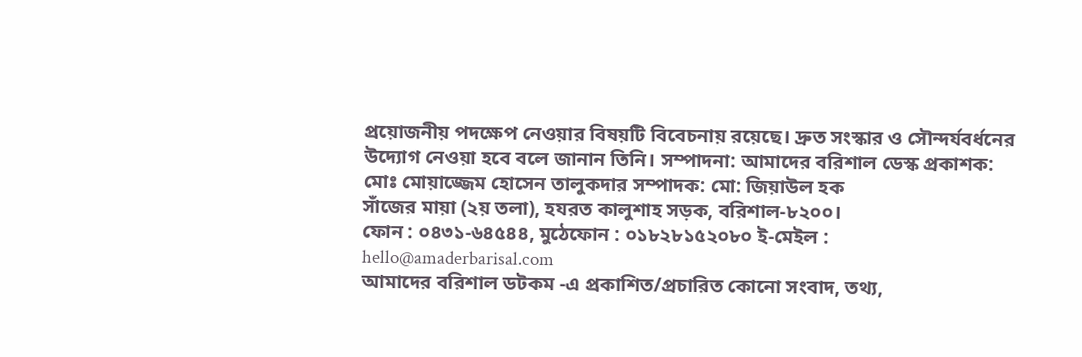প্রয়োজনীয় পদক্ষেপ নেওয়ার বিষয়টি বিবেচনায় রয়েছে। দ্রুত সংস্কার ও সৌন্দর্যবর্ধনের উদ্যোগ নেওয়া হবে বলে জানান তিনি। সম্পাদনা: আমাদের বরিশাল ডেস্ক প্রকাশক: মোঃ মোয়াজ্জেম হোসেন তালুকদার সম্পাদক: মো: জিয়াউল হক
সাঁজের মায়া (২য় তলা), হযরত কালুশাহ সড়ক, বরিশাল-৮২০০।
ফোন : ০৪৩১-৬৪৫৪৪, মুঠেফোন : ০১৮২৮১৫২০৮০ ই-মেইল : hello@amaderbarisal.com
আমাদের বরিশাল ডটকম -এ প্রকাশিত/প্রচারিত কোনো সংবাদ, তথ্য,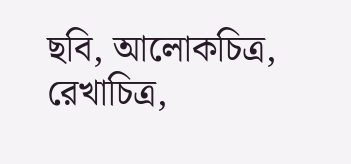ছবি, আলোকচিত্র, রেখাচিত্র,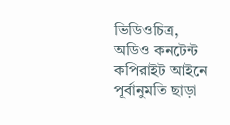ভিডিওচিত্র, অডিও কনটেন্ট কপিরাইট আইনে পূর্বানুমতি ছাড়া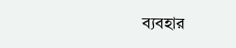ব্যবহার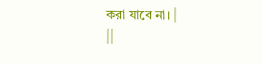করা যাবে না। |
||